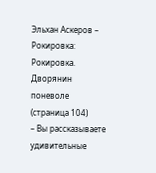Эльхан Аскеров – Рокировка: Рокировка. Дворянин поневоле (страница 104)
– Вы рассказываете удивительные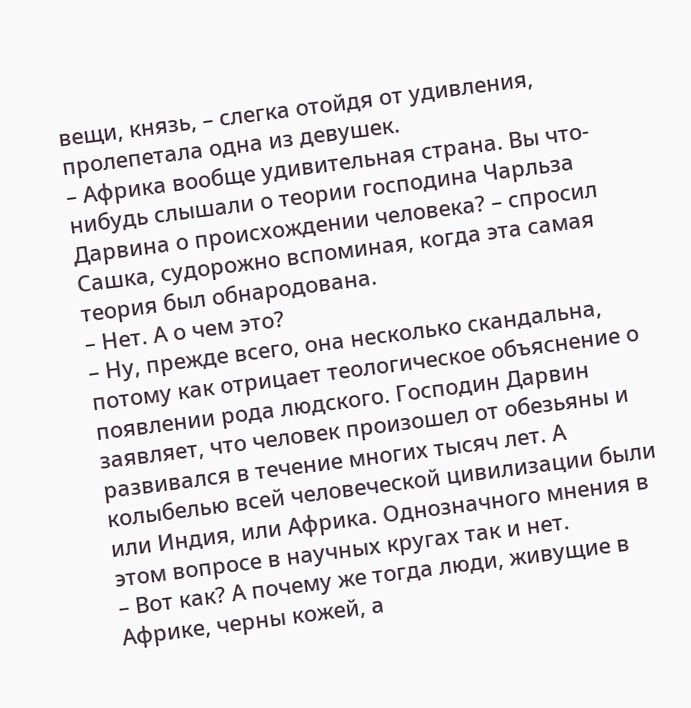вещи, князь, – слегка отойдя от удивления, пролепетала одна из девушек.
– Африка вообще удивительная страна. Вы что-нибудь слышали о теории господина Чарльза Дарвина о происхождении человека? – спросил Сашка, судорожно вспоминая, когда эта самая теория был обнародована.
– Нет. А о чем это?
– Ну, прежде всего, она несколько скандальна, потому как отрицает теологическое объяснение о появлении рода людского. Господин Дарвин заявляет, что человек произошел от обезьяны и развивался в течение многих тысяч лет. А колыбелью всей человеческой цивилизации были или Индия, или Африка. Однозначного мнения в этом вопросе в научных кругах так и нет.
– Вот как? А почему же тогда люди, живущие в Африке, черны кожей, а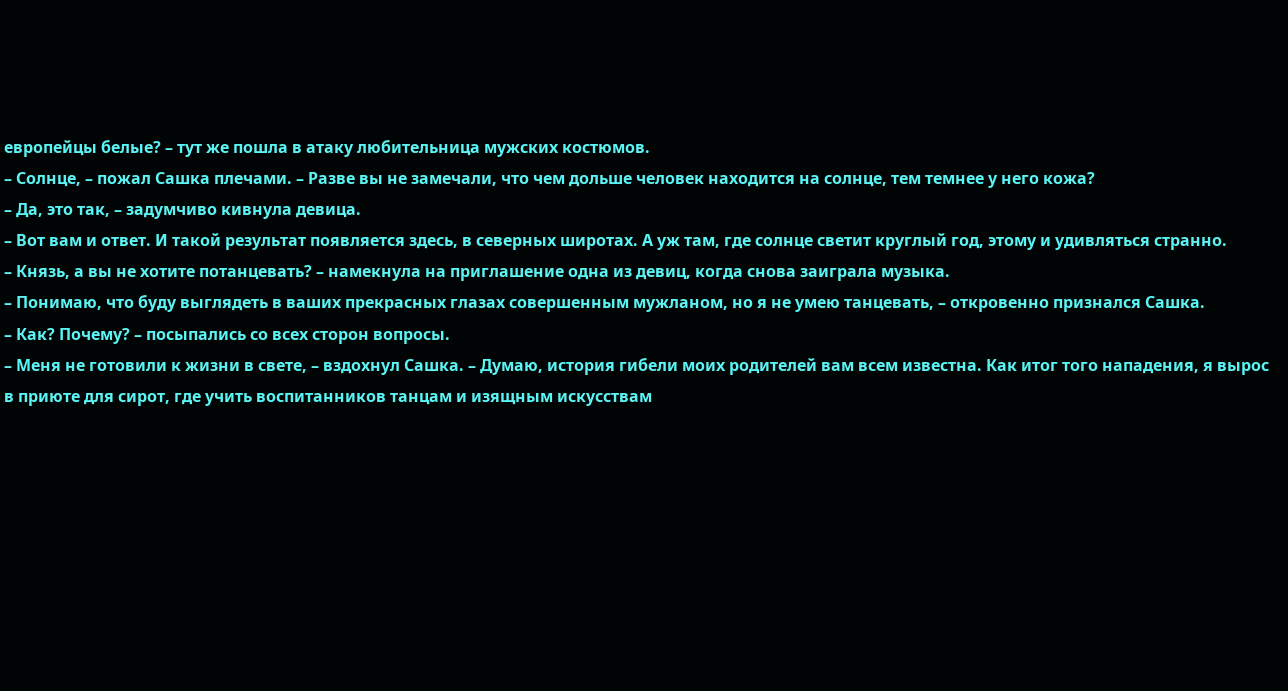европейцы белые? – тут же пошла в атаку любительница мужских костюмов.
– Солнце, – пожал Сашка плечами. – Разве вы не замечали, что чем дольше человек находится на солнце, тем темнее у него кожа?
– Да, это так, – задумчиво кивнула девица.
– Вот вам и ответ. И такой результат появляется здесь, в северных широтах. А уж там, где солнце светит круглый год, этому и удивляться странно.
– Князь, а вы не хотите потанцевать? – намекнула на приглашение одна из девиц, когда снова заиграла музыка.
– Понимаю, что буду выглядеть в ваших прекрасных глазах совершенным мужланом, но я не умею танцевать, – откровенно признался Сашка.
– Как? Почему? – посыпались со всех сторон вопросы.
– Меня не готовили к жизни в свете, – вздохнул Сашка. – Думаю, история гибели моих родителей вам всем известна. Как итог того нападения, я вырос в приюте для сирот, где учить воспитанников танцам и изящным искусствам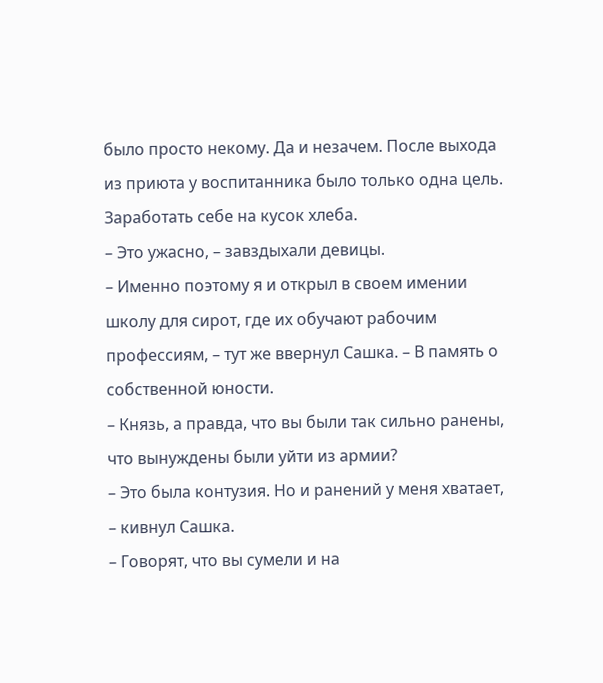было просто некому. Да и незачем. После выхода из приюта у воспитанника было только одна цель. Заработать себе на кусок хлеба.
– Это ужасно, – завздыхали девицы.
– Именно поэтому я и открыл в своем имении школу для сирот, где их обучают рабочим профессиям, – тут же ввернул Сашка. – В память о собственной юности.
– Князь, а правда, что вы были так сильно ранены, что вынуждены были уйти из армии?
– Это была контузия. Но и ранений у меня хватает, – кивнул Сашка.
– Говорят, что вы сумели и на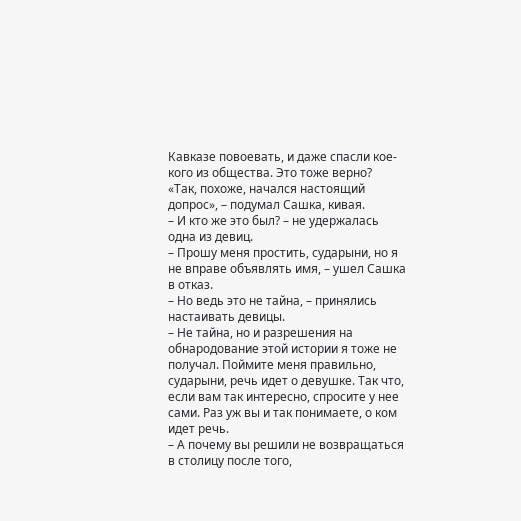Кавказе повоевать, и даже спасли кое-кого из общества. Это тоже верно?
«Так, похоже, начался настоящий допрос», – подумал Сашка, кивая.
– И кто же это был? – не удержалась одна из девиц.
– Прошу меня простить, сударыни, но я не вправе объявлять имя, – ушел Сашка в отказ.
– Но ведь это не тайна, – принялись настаивать девицы.
– Не тайна, но и разрешения на обнародование этой истории я тоже не получал. Поймите меня правильно, сударыни, речь идет о девушке. Так что, если вам так интересно, спросите у нее сами. Раз уж вы и так понимаете, о ком идет речь.
– А почему вы решили не возвращаться в столицу после того,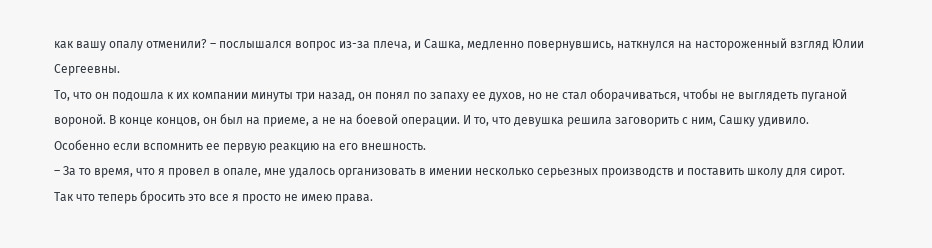как вашу опалу отменили? – послышался вопрос из-за плеча, и Сашка, медленно повернувшись, наткнулся на настороженный взгляд Юлии Сергеевны.
То, что он подошла к их компании минуты три назад, он понял по запаху ее духов, но не стал оборачиваться, чтобы не выглядеть пуганой вороной. В конце концов, он был на приеме, а не на боевой операции. И то, что девушка решила заговорить с ним, Сашку удивило. Особенно если вспомнить ее первую реакцию на его внешность.
– За то время, что я провел в опале, мне удалось организовать в имении несколько серьезных производств и поставить школу для сирот. Так что теперь бросить это все я просто не имею права.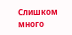Слишком много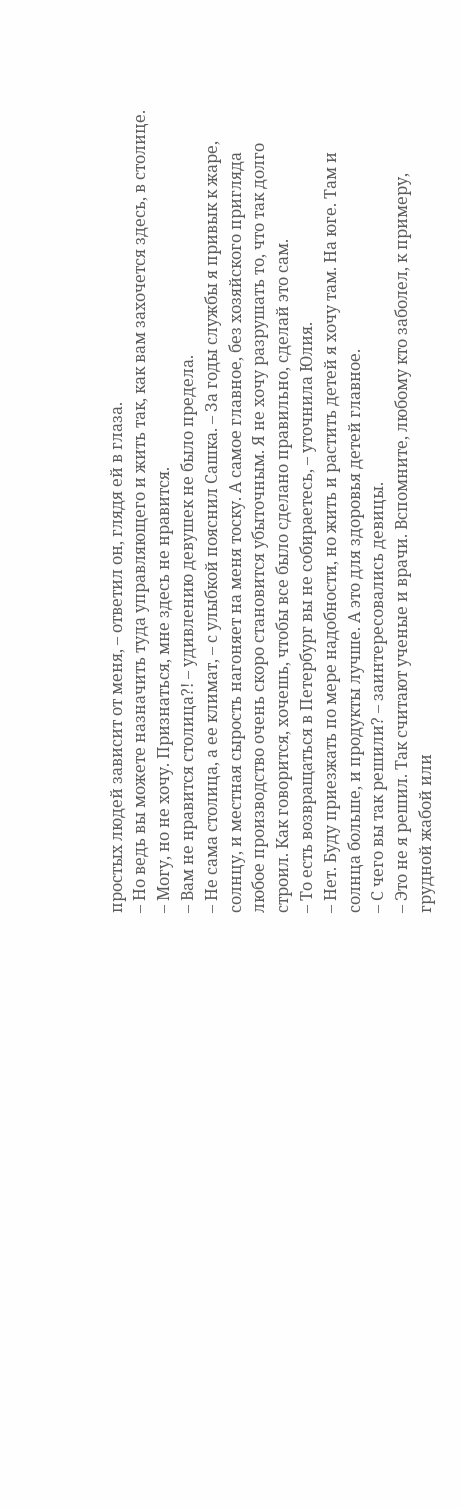простых людей зависит от меня, – ответил он, глядя ей в глаза.
– Но ведь вы можете назначить туда управляющего и жить так, как вам захочется здесь, в столице.
– Могу, но не хочу. Признаться, мне здесь не нравится.
– Вам не нравится столица?! – удивлению девушек не было предела.
– Не сама столица, а ее климат, – с улыбкой пояснил Сашка. – За годы службы я привык к жаре, солнцу, и местная сырость нагоняет на меня тоску. А самое главное, без хозяйского пригляда любое производство очень скоро становится убыточным. Я не хочу разрушать то, что так долго строил. Как говорится, хочешь, чтобы все было сделано правильно, сделай это сам.
– То есть возвращаться в Петербург вы не собираетесь, – уточнила Юлия.
– Нет. Буду приезжать по мере надобности, но жить и растить детей я хочу там. На юге. Там и солнца больше, и продукты лучше. А это для здоровья детей главное.
– С чего вы так решили? – заинтересовались девицы.
– Это не я решил. Так считают ученые и врачи. Вспомните, любому кто заболел, к примеру, грудной жабой или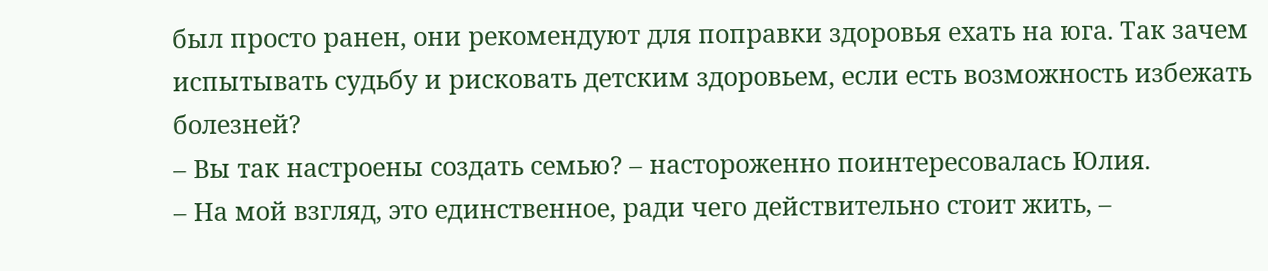был просто ранен, они рекомендуют для поправки здоровья ехать на юга. Так зачем испытывать судьбу и рисковать детским здоровьем, если есть возможность избежать болезней?
– Вы так настроены создать семью? – настороженно поинтересовалась Юлия.
– На мой взгляд, это единственное, ради чего действительно стоит жить, –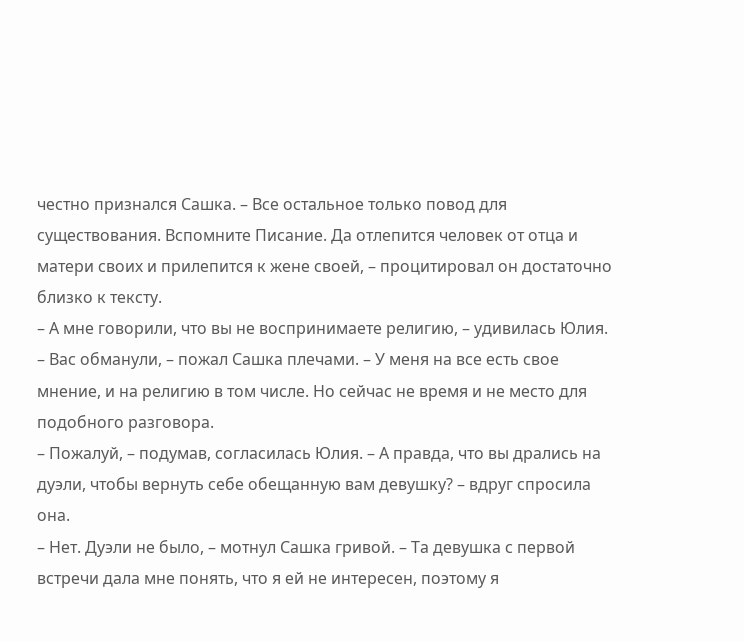честно признался Сашка. – Все остальное только повод для существования. Вспомните Писание. Да отлепится человек от отца и матери своих и прилепится к жене своей, – процитировал он достаточно близко к тексту.
– А мне говорили, что вы не воспринимаете религию, – удивилась Юлия.
– Вас обманули, – пожал Сашка плечами. – У меня на все есть свое мнение, и на религию в том числе. Но сейчас не время и не место для подобного разговора.
– Пожалуй, – подумав, согласилась Юлия. – А правда, что вы дрались на дуэли, чтобы вернуть себе обещанную вам девушку? – вдруг спросила она.
– Нет. Дуэли не было, – мотнул Сашка гривой. – Та девушка с первой встречи дала мне понять, что я ей не интересен, поэтому я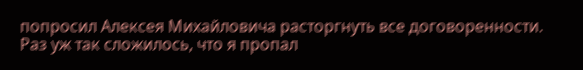попросил Алексея Михайловича расторгнуть все договоренности. Раз уж так сложилось, что я пропал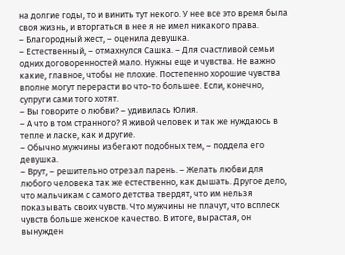на долгие годы, то и винить тут некого. У нее все это время была своя жизнь, и вторгаться в нее я не имел никакого права.
– Благородный жест, – оценила девушка.
– Естественный, – отмахнулся Сашка. – Для счастливой семьи одних договоренностей мало. Нужны еще и чувства. Не важно какие, главное, чтобы не плохие. Постепенно хорошие чувства вполне могут перерасти во что-то большее. Если, конечно, супруги сами того хотят.
– Вы говорите о любви? – удивилась Юлия.
– А что в том странного? Я живой человек и так же нуждаюсь в тепле и ласке, как и другие.
– Обычно мужчины избегают подобных тем, – поддела его девушка.
– Врут, – решительно отрезал парень. – Желать любви для любого человека так же естественно, как дышать. Другое дело, что мальчикам с самого детства твердят, что им нельзя показывать своих чувств. Что мужчины не плачут, что всплеск чувств больше женское качество. В итоге, вырастая, он вынужден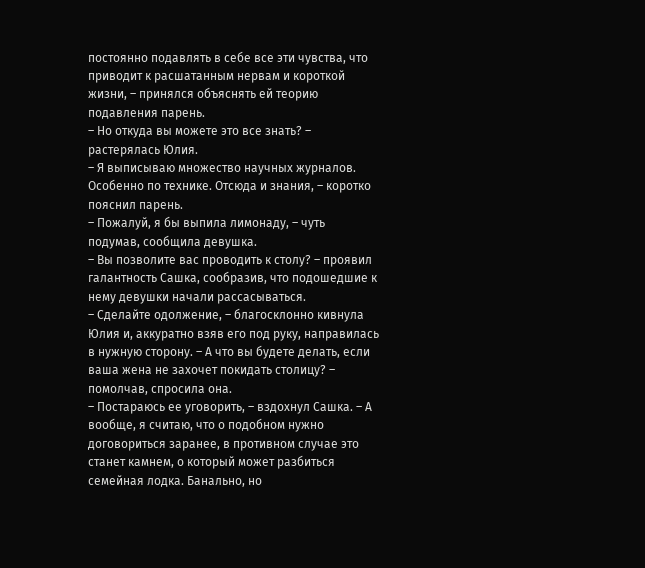постоянно подавлять в себе все эти чувства, что приводит к расшатанным нервам и короткой жизни, – принялся объяснять ей теорию подавления парень.
– Но откуда вы можете это все знать? – растерялась Юлия.
– Я выписываю множество научных журналов. Особенно по технике. Отсюда и знания, – коротко пояснил парень.
– Пожалуй, я бы выпила лимонаду, – чуть подумав, сообщила девушка.
– Вы позволите вас проводить к столу? – проявил галантность Сашка, сообразив, что подошедшие к нему девушки начали рассасываться.
– Сделайте одолжение, – благосклонно кивнула Юлия и, аккуратно взяв его под руку, направилась в нужную сторону. – А что вы будете делать, если ваша жена не захочет покидать столицу? – помолчав, спросила она.
– Постараюсь ее уговорить, – вздохнул Сашка. – А вообще, я считаю, что о подобном нужно договориться заранее, в противном случае это станет камнем, о который может разбиться семейная лодка. Банально, но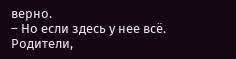верно.
– Но если здесь у нее всё. Родители,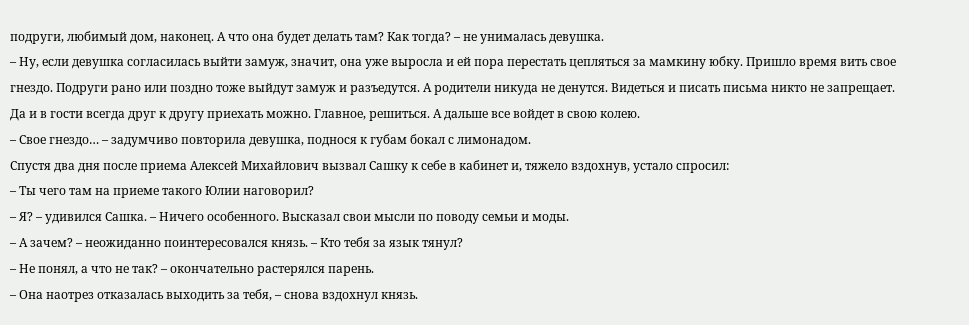подруги, любимый дом, наконец. А что она будет делать там? Как тогда? – не унималась девушка.
– Ну, если девушка согласилась выйти замуж, значит, она уже выросла и ей пора перестать цепляться за мамкину юбку. Пришло время вить свое гнездо. Подруги рано или поздно тоже выйдут замуж и разъедутся. А родители никуда не денутся. Видеться и писать письма никто не запрещает. Да и в гости всегда друг к другу приехать можно. Главное, решиться. А дальше все войдет в свою колею.
– Свое гнездо… – задумчиво повторила девушка, поднося к губам бокал с лимонадом.
Спустя два дня после приема Алексей Михайлович вызвал Сашку к себе в кабинет и, тяжело вздохнув, устало спросил:
– Ты чего там на приеме такого Юлии наговорил?
– Я? – удивился Сашка. – Ничего особенного. Высказал свои мысли по поводу семьи и моды.
– А зачем? – неожиданно поинтересовался князь. – Кто тебя за язык тянул?
– Не понял, а что не так? – окончательно растерялся парень.
– Она наотрез отказалась выходить за тебя, – снова вздохнул князь.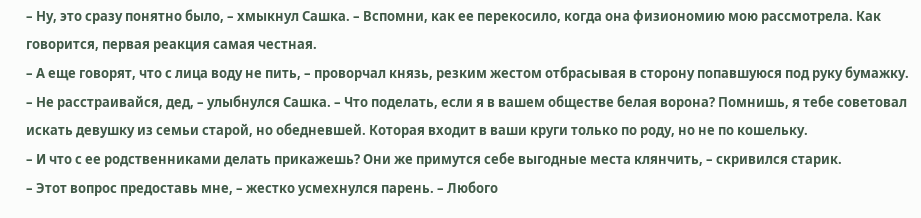– Ну, это сразу понятно было, – хмыкнул Сашка. – Вспомни, как ее перекосило, когда она физиономию мою рассмотрела. Как говорится, первая реакция самая честная.
– А еще говорят, что с лица воду не пить, – проворчал князь, резким жестом отбрасывая в сторону попавшуюся под руку бумажку.
– Не расстраивайся, дед, – улыбнулся Сашка. – Что поделать, если я в вашем обществе белая ворона? Помнишь, я тебе советовал искать девушку из семьи старой, но обедневшей. Которая входит в ваши круги только по роду, но не по кошельку.
– И что с ее родственниками делать прикажешь? Они же примутся себе выгодные места клянчить, – скривился старик.
– Этот вопрос предоставь мне, – жестко усмехнулся парень. – Любого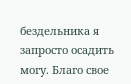бездельника я запросто осадить могу. Благо свое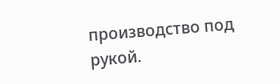производство под рукой.